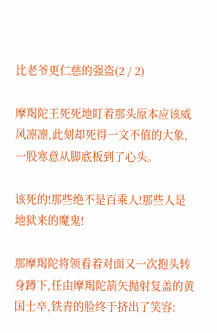比老爷更仁慈的强盗(2 / 2)

摩羯陀王死死地盯着那头原本应该威风凛凛,此刻却死得一文不值的大象,一股寒意从脚底板到了心头。

该死的!那些绝不是百乘人!那些人是地狱来的魔鬼!

那摩羯陀将领看着对面又一次抱头转身蹲下,任由摩羯陀箭矢抛射复盖的黄国士卒,铁青的脸终于挤出了笑容: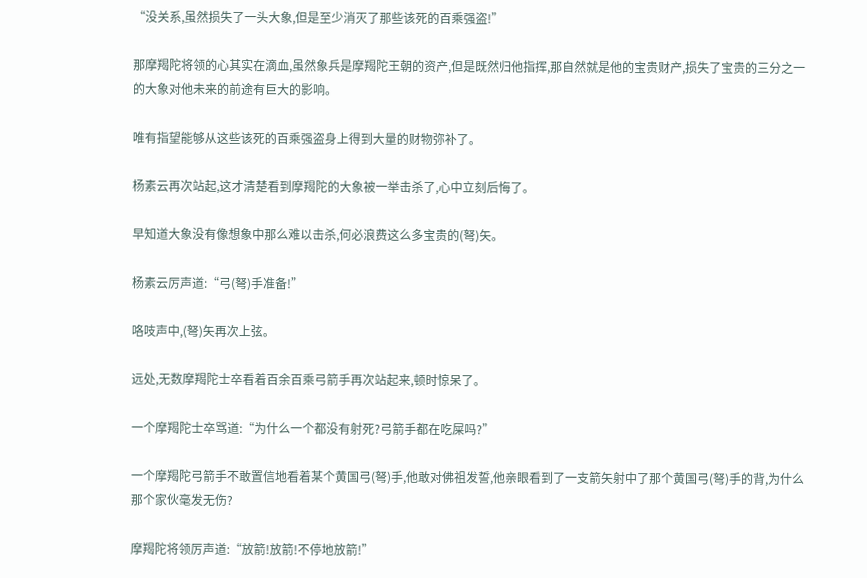“没关系,虽然损失了一头大象,但是至少消灭了那些该死的百乘强盗!”

那摩羯陀将领的心其实在滴血,虽然象兵是摩羯陀王朝的资产,但是既然归他指挥,那自然就是他的宝贵财产,损失了宝贵的三分之一的大象对他未来的前途有巨大的影响。

唯有指望能够从这些该死的百乘强盗身上得到大量的财物弥补了。

杨素云再次站起,这才清楚看到摩羯陀的大象被一举击杀了,心中立刻后悔了。

早知道大象没有像想象中那么难以击杀,何必浪费这么多宝贵的(弩)矢。

杨素云厉声道:“弓(弩)手准备!”

咯吱声中,(弩)矢再次上弦。

远处,无数摩羯陀士卒看着百余百乘弓箭手再次站起来,顿时惊呆了。

一个摩羯陀士卒骂道:“为什么一个都没有射死?弓箭手都在吃屎吗?”

一个摩羯陀弓箭手不敢置信地看着某个黄国弓(弩)手,他敢对佛祖发誓,他亲眼看到了一支箭矢射中了那个黄国弓(弩)手的背,为什么那个家伙毫发无伤?

摩羯陀将领厉声道:“放箭!放箭!不停地放箭!”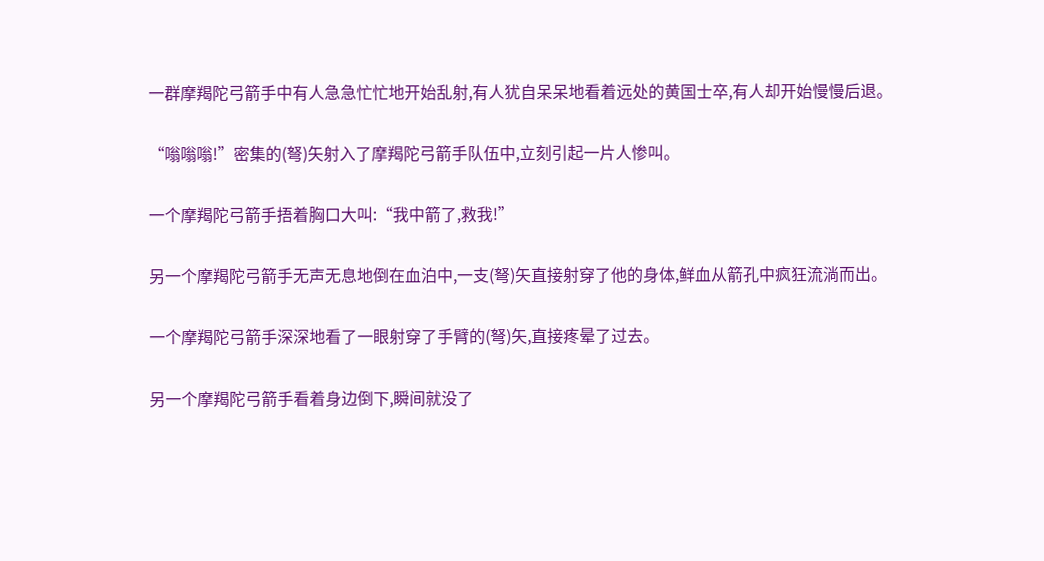一群摩羯陀弓箭手中有人急急忙忙地开始乱射,有人犹自呆呆地看着远处的黄国士卒,有人却开始慢慢后退。

“嗡嗡嗡!”密集的(弩)矢射入了摩羯陀弓箭手队伍中,立刻引起一片人惨叫。

一个摩羯陀弓箭手捂着胸口大叫:“我中箭了,救我!”

另一个摩羯陀弓箭手无声无息地倒在血泊中,一支(弩)矢直接射穿了他的身体,鲜血从箭孔中疯狂流淌而出。

一个摩羯陀弓箭手深深地看了一眼射穿了手臂的(弩)矢,直接疼晕了过去。

另一个摩羯陀弓箭手看着身边倒下,瞬间就没了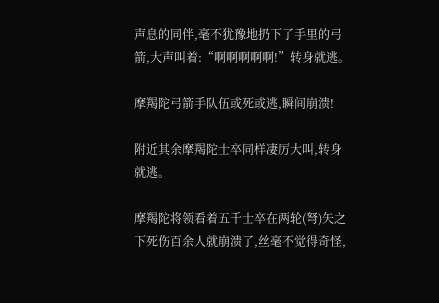声息的同伴,毫不犹豫地扔下了手里的弓箭,大声叫着:“啊啊啊啊啊!”转身就逃。

摩羯陀弓箭手队伍或死或逃,瞬间崩溃!

附近其余摩羯陀士卒同样凄厉大叫,转身就逃。

摩羯陀将领看着五千士卒在两轮(弩)矢之下死伤百余人就崩溃了,丝毫不觉得奇怪,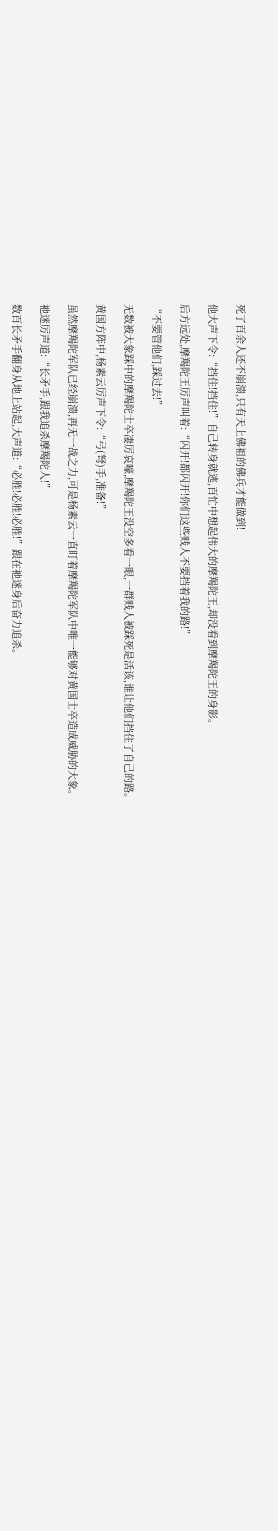死了百余人还不崩溃,只有天上佛祖的佛兵才能做到!

他大声下令:“挡住!挡住!”自己转身就逃,百忙中想起伟大的摩羯陀王,却没看到摩羯陀王的身影。

后方远处,摩羯陀王厉声叫着:“闪开!都闪开!你们这些贱人不要挡着我的路!”

“不要管他们,踩过去!”

无数被大象踩中的摩羯陀士卒凄厉哀嚎,摩羯陀王没空多看一眼,一群贱人被踩死是活该,谁让他们挡住了自己的路。

黄国方阵中,杨素云厉声下令:“弓(弩)手,准备!”

虽然摩羯陀军队已经崩溃,再无一战之力,可是杨素云一直盯着摩羯陀军队中唯一能够对黄国士卒造成威胁的大象。

祂迷厉声道:“长矛手,跟我追杀摩羯陀人!”

数百长矛手翻身从地上站起,大声道:“必胜!必胜!必胜!”跟在祂迷身后奋力追杀。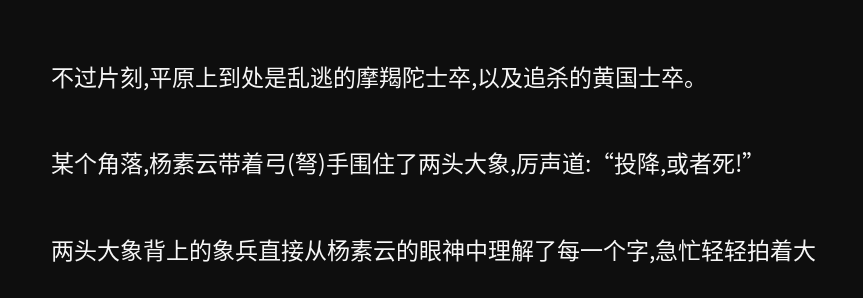不过片刻,平原上到处是乱逃的摩羯陀士卒,以及追杀的黄国士卒。

某个角落,杨素云带着弓(弩)手围住了两头大象,厉声道:“投降,或者死!”

两头大象背上的象兵直接从杨素云的眼神中理解了每一个字,急忙轻轻拍着大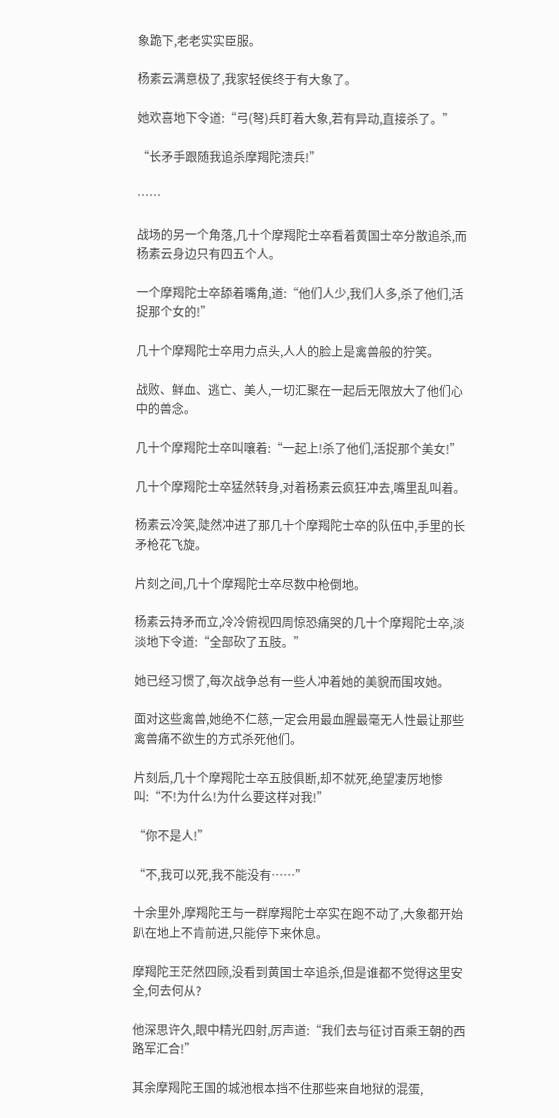象跪下,老老实实臣服。

杨素云满意极了,我家轻侯终于有大象了。

她欢喜地下令道:“弓(弩)兵盯着大象,若有异动,直接杀了。”

“长矛手跟随我追杀摩羯陀溃兵!”

……

战场的另一个角落,几十个摩羯陀士卒看着黄国士卒分散追杀,而杨素云身边只有四五个人。

一个摩羯陀士卒舔着嘴角,道:“他们人少,我们人多,杀了他们,活捉那个女的!”

几十个摩羯陀士卒用力点头,人人的脸上是禽兽般的狞笑。

战败、鲜血、逃亡、美人,一切汇聚在一起后无限放大了他们心中的兽念。

几十个摩羯陀士卒叫嚷着:“一起上!杀了他们,活捉那个美女!”

几十个摩羯陀士卒猛然转身,对着杨素云疯狂冲去,嘴里乱叫着。

杨素云冷笑,陡然冲进了那几十个摩羯陀士卒的队伍中,手里的长矛枪花飞旋。

片刻之间,几十个摩羯陀士卒尽数中枪倒地。

杨素云持矛而立,冷冷俯视四周惊恐痛哭的几十个摩羯陀士卒,淡淡地下令道:“全部砍了五肢。”

她已经习惯了,每次战争总有一些人冲着她的美貌而围攻她。

面对这些禽兽,她绝不仁慈,一定会用最血腥最毫无人性最让那些禽兽痛不欲生的方式杀死他们。

片刻后,几十个摩羯陀士卒五肢俱断,却不就死,绝望凄厉地惨叫:“不!为什么!为什么要这样对我!”

“你不是人!”

“不,我可以死,我不能没有……”

十余里外,摩羯陀王与一群摩羯陀士卒实在跑不动了,大象都开始趴在地上不肯前进,只能停下来休息。

摩羯陀王茫然四顾,没看到黄国士卒追杀,但是谁都不觉得这里安全,何去何从?

他深思许久,眼中精光四射,厉声道:“我们去与征讨百乘王朝的西路军汇合!”

其余摩羯陀王国的城池根本挡不住那些来自地狱的混蛋,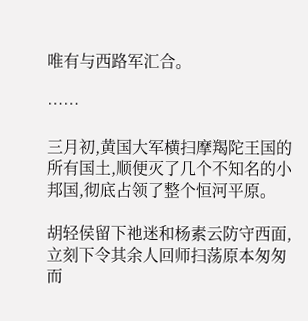唯有与西路军汇合。

……

三月初,黄国大军横扫摩羯陀王国的所有国土,顺便灭了几个不知名的小邦国,彻底占领了整个恒河平原。

胡轻侯留下祂迷和杨素云防守西面,立刻下令其余人回师扫荡原本匆匆而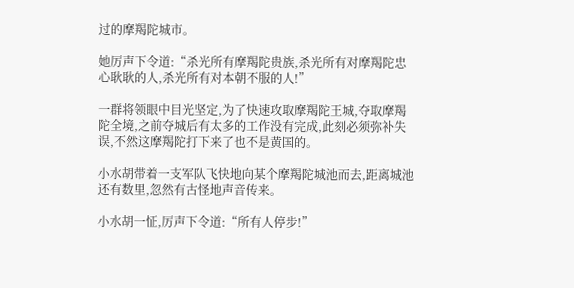过的摩羯陀城市。

她厉声下令道:“杀光所有摩羯陀贵族,杀光所有对摩羯陀忠心耿耿的人,杀光所有对本朝不服的人!”

一群将领眼中目光坚定,为了快速攻取摩羯陀王城,夺取摩羯陀全境,之前夺城后有太多的工作没有完成,此刻必须弥补失误,不然这摩羯陀打下来了也不是黄国的。

小水胡带着一支军队飞快地向某个摩羯陀城池而去,距离城池还有数里,忽然有古怪地声音传来。

小水胡一怔,厉声下令道:“所有人停步!”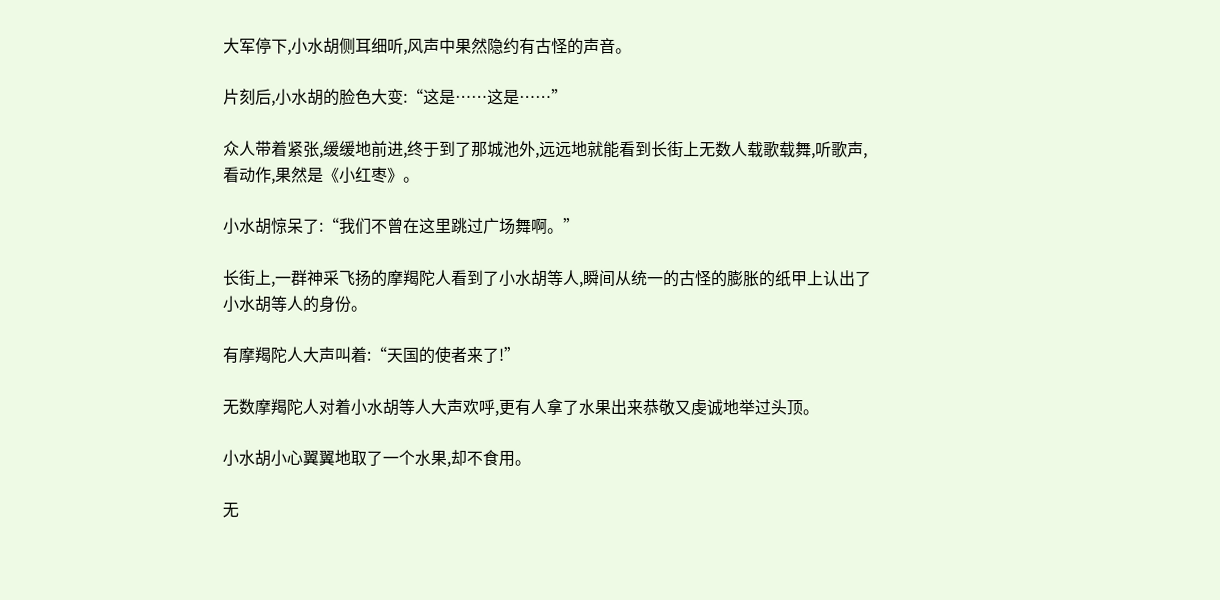大军停下,小水胡侧耳细听,风声中果然隐约有古怪的声音。

片刻后,小水胡的脸色大变:“这是……这是……”

众人带着紧张,缓缓地前进,终于到了那城池外,远远地就能看到长街上无数人载歌载舞,听歌声,看动作,果然是《小红枣》。

小水胡惊呆了:“我们不曾在这里跳过广场舞啊。”

长街上,一群神采飞扬的摩羯陀人看到了小水胡等人,瞬间从统一的古怪的膨胀的纸甲上认出了小水胡等人的身份。

有摩羯陀人大声叫着:“天国的使者来了!”

无数摩羯陀人对着小水胡等人大声欢呼,更有人拿了水果出来恭敬又虔诚地举过头顶。

小水胡小心翼翼地取了一个水果,却不食用。

无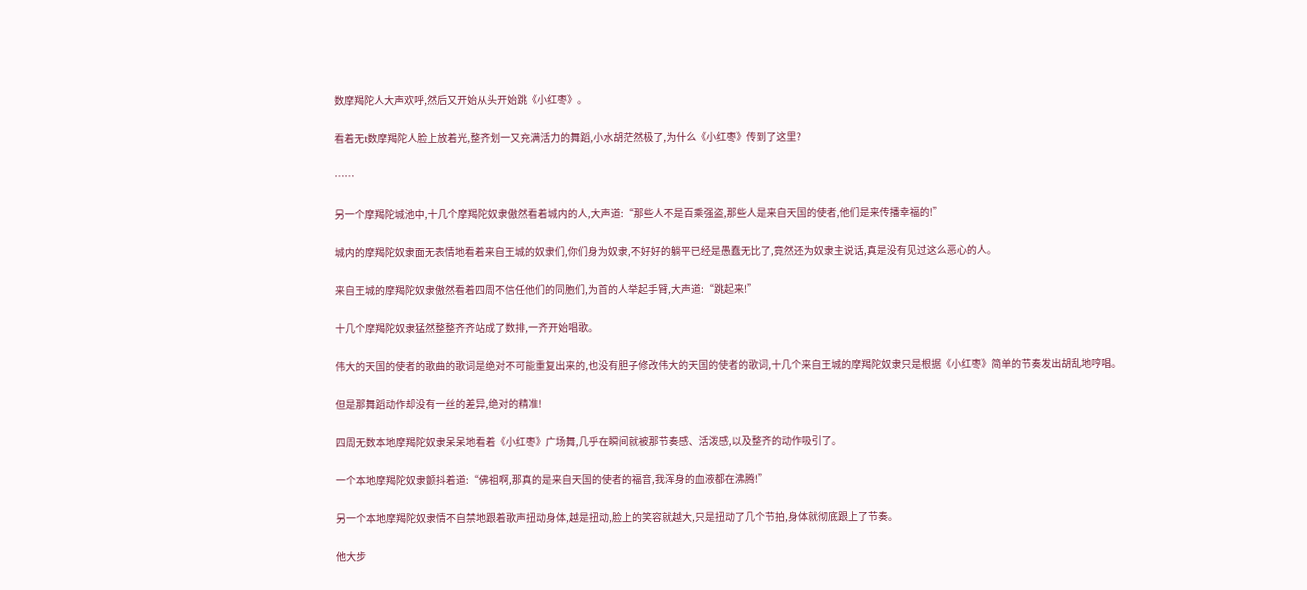数摩羯陀人大声欢呼,然后又开始从头开始跳《小红枣》。

看着无t数摩羯陀人脸上放着光,整齐划一又充满活力的舞蹈,小水胡茫然极了,为什么《小红枣》传到了这里?

……

另一个摩羯陀城池中,十几个摩羯陀奴隶傲然看着城内的人,大声道:“那些人不是百乘强盗,那些人是来自天国的使者,他们是来传播幸福的!”

城内的摩羯陀奴隶面无表情地看着来自王城的奴隶们,你们身为奴隶,不好好的躺平已经是愚蠢无比了,竟然还为奴隶主说话,真是没有见过这么恶心的人。

来自王城的摩羯陀奴隶傲然看着四周不信任他们的同胞们,为首的人举起手臂,大声道:“跳起来!”

十几个摩羯陀奴隶猛然整整齐齐站成了数排,一齐开始唱歌。

伟大的天国的使者的歌曲的歌词是绝对不可能重复出来的,也没有胆子修改伟大的天国的使者的歌词,十几个来自王城的摩羯陀奴隶只是根据《小红枣》简单的节奏发出胡乱地哼唱。

但是那舞蹈动作却没有一丝的差异,绝对的精准!

四周无数本地摩羯陀奴隶呆呆地看着《小红枣》广场舞,几乎在瞬间就被那节奏感、活泼感,以及整齐的动作吸引了。

一个本地摩羯陀奴隶颤抖着道:“佛祖啊,那真的是来自天国的使者的福音,我浑身的血液都在沸腾!”

另一个本地摩羯陀奴隶情不自禁地跟着歌声扭动身体,越是扭动,脸上的笑容就越大,只是扭动了几个节拍,身体就彻底跟上了节奏。

他大步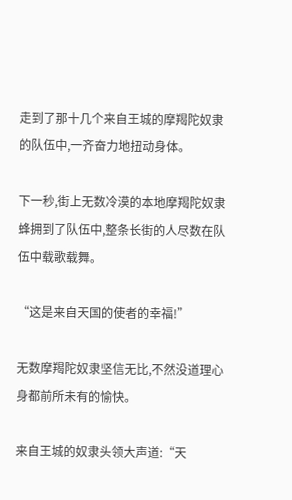走到了那十几个来自王城的摩羯陀奴隶的队伍中,一齐奋力地扭动身体。

下一秒,街上无数冷漠的本地摩羯陀奴隶蜂拥到了队伍中,整条长街的人尽数在队伍中载歌载舞。

“这是来自天国的使者的幸福!”

无数摩羯陀奴隶坚信无比,不然没道理心身都前所未有的愉快。

来自王城的奴隶头领大声道:“天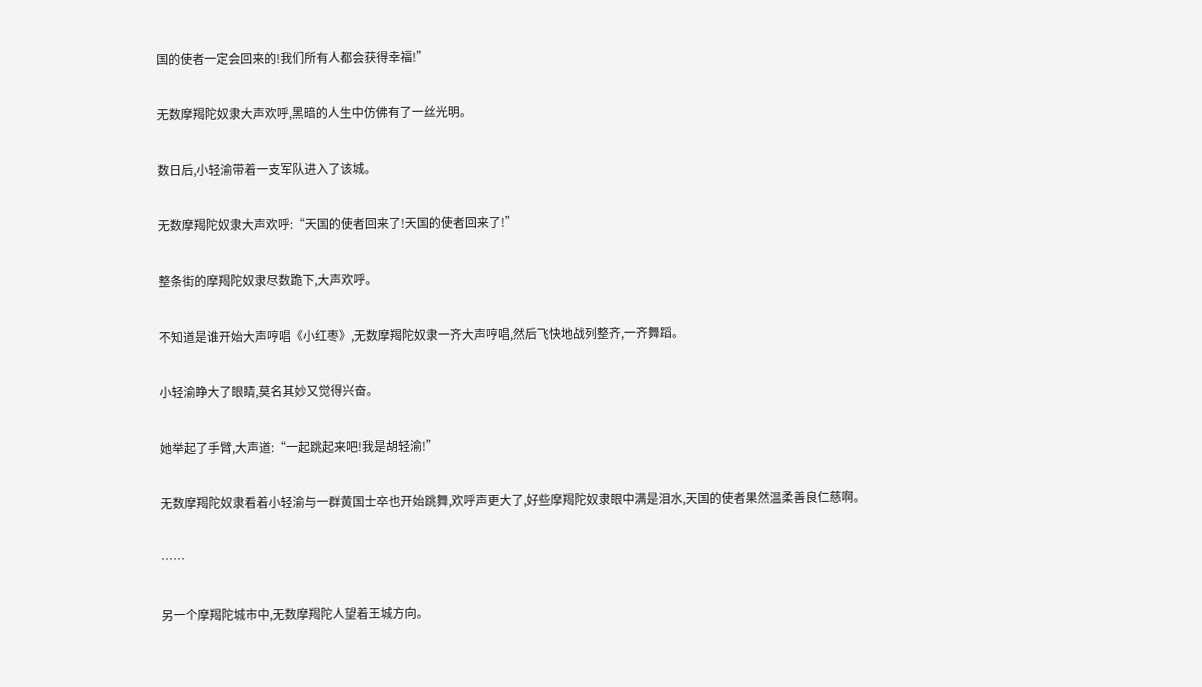国的使者一定会回来的!我们所有人都会获得幸福!”

无数摩羯陀奴隶大声欢呼,黑暗的人生中仿佛有了一丝光明。

数日后,小轻渝带着一支军队进入了该城。

无数摩羯陀奴隶大声欢呼:“天国的使者回来了!天国的使者回来了!”

整条街的摩羯陀奴隶尽数跪下,大声欢呼。

不知道是谁开始大声哼唱《小红枣》,无数摩羯陀奴隶一齐大声哼唱,然后飞快地战列整齐,一齐舞蹈。

小轻渝睁大了眼睛,莫名其妙又觉得兴奋。

她举起了手臂,大声道:“一起跳起来吧!我是胡轻渝!”

无数摩羯陀奴隶看着小轻渝与一群黄国士卒也开始跳舞,欢呼声更大了,好些摩羯陀奴隶眼中满是泪水,天国的使者果然温柔善良仁慈啊。

……

另一个摩羯陀城市中,无数摩羯陀人望着王城方向。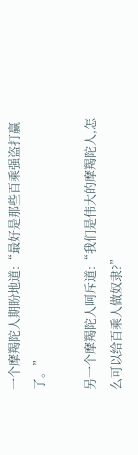一个摩羯陀人期盼地道:“最好是那些百乘强盗打赢了。”

另一个摩羯陀人呵斥道:“我们是伟大的摩羯陀人,怎么可以给百乘人做奴隶?”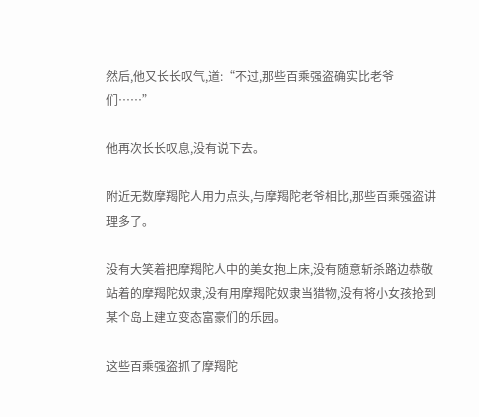然后,他又长长叹气,道:“不过,那些百乘强盗确实比老爷们……”

他再次长长叹息,没有说下去。

附近无数摩羯陀人用力点头,与摩羯陀老爷相比,那些百乘强盗讲理多了。

没有大笑着把摩羯陀人中的美女抱上床,没有随意斩杀路边恭敬站着的摩羯陀奴隶,没有用摩羯陀奴隶当猎物,没有将小女孩抢到某个岛上建立变态富豪们的乐园。

这些百乘强盗抓了摩羯陀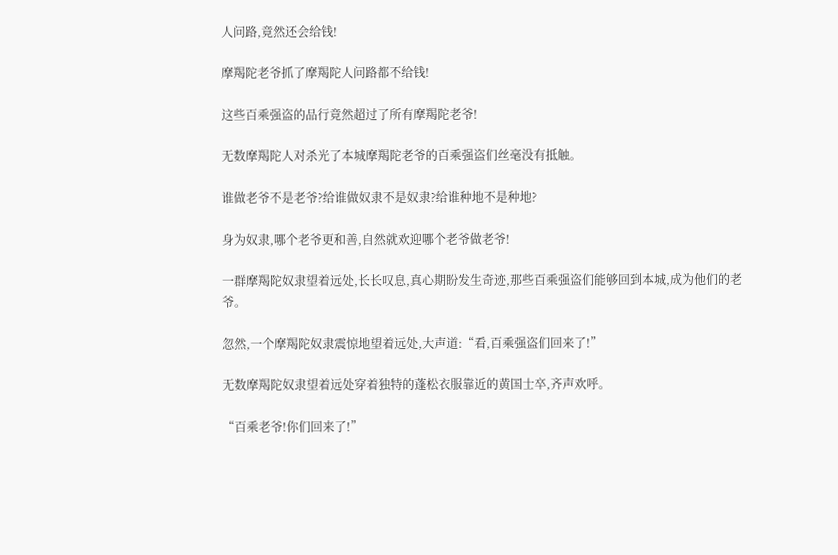人问路,竟然还会给钱!

摩羯陀老爷抓了摩羯陀人问路都不给钱!

这些百乘强盗的品行竟然超过了所有摩羯陀老爷!

无数摩羯陀人对杀光了本城摩羯陀老爷的百乘强盗们丝毫没有抵触。

谁做老爷不是老爷?给谁做奴隶不是奴隶?给谁种地不是种地?

身为奴隶,哪个老爷更和善,自然就欢迎哪个老爷做老爷!

一群摩羯陀奴隶望着远处,长长叹息,真心期盼发生奇迹,那些百乘强盗们能够回到本城,成为他们的老爷。

忽然,一个摩羯陀奴隶震惊地望着远处,大声道:“看,百乘强盗们回来了!”

无数摩羯陀奴隶望着远处穿着独特的蓬松衣服靠近的黄国士卒,齐声欢呼。

“百乘老爷!你们回来了!”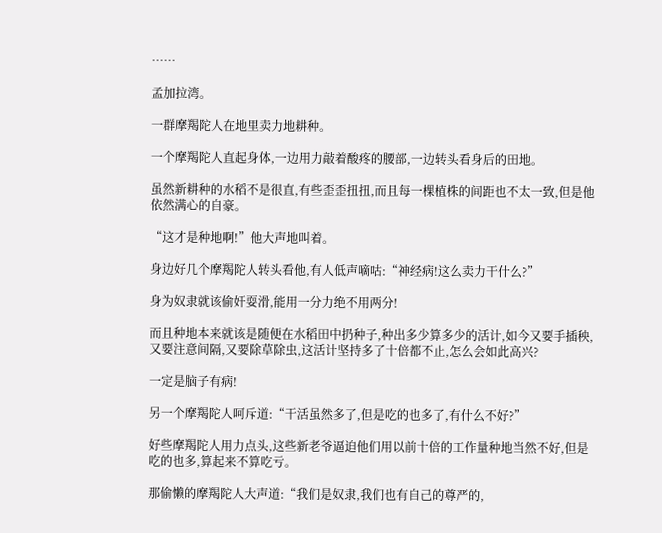……

孟加拉湾。

一群摩羯陀人在地里卖力地耕种。

一个摩羯陀人直起身体,一边用力敲着酸疼的腰部,一边转头看身后的田地。

虽然新耕种的水稻不是很直,有些歪歪扭扭,而且每一棵植株的间距也不太一致,但是他依然满心的自豪。

“这才是种地啊!”他大声地叫着。

身边好几个摩羯陀人转头看他,有人低声嘀咕:“神经病!这么卖力干什么?”

身为奴隶就该偷奸耍滑,能用一分力绝不用两分!

而且种地本来就该是随便在水稻田中扔种子,种出多少算多少的活计,如今又要手插秧,又要注意间隔,又要除草除虫,这活计坚持多了十倍都不止,怎么会如此高兴?

一定是脑子有病!

另一个摩羯陀人呵斥道:“干活虽然多了,但是吃的也多了,有什么不好?”

好些摩羯陀人用力点头,这些新老爷逼迫他们用以前十倍的工作量种地当然不好,但是吃的也多,算起来不算吃亏。

那偷懒的摩羯陀人大声道:“我们是奴隶,我们也有自己的尊严的,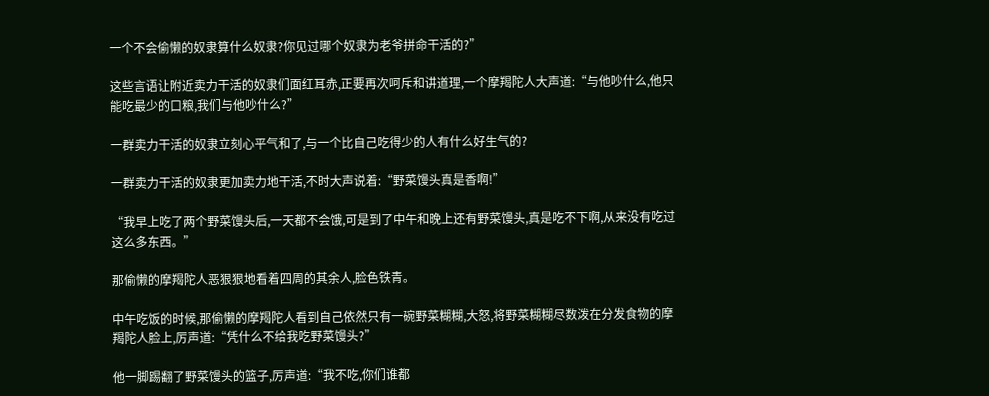一个不会偷懒的奴隶算什么奴隶?你见过哪个奴隶为老爷拼命干活的?”

这些言语让附近卖力干活的奴隶们面红耳赤,正要再次呵斥和讲道理,一个摩羯陀人大声道:“与他吵什么,他只能吃最少的口粮,我们与他吵什么?”

一群卖力干活的奴隶立刻心平气和了,与一个比自己吃得少的人有什么好生气的?

一群卖力干活的奴隶更加卖力地干活,不时大声说着:“野菜馒头真是香啊!”

“我早上吃了两个野菜馒头后,一天都不会饿,可是到了中午和晚上还有野菜馒头,真是吃不下啊,从来没有吃过这么多东西。”

那偷懒的摩羯陀人恶狠狠地看着四周的其余人,脸色铁青。

中午吃饭的时候,那偷懒的摩羯陀人看到自己依然只有一碗野菜糊糊,大怒,将野菜糊糊尽数泼在分发食物的摩羯陀人脸上,厉声道:“凭什么不给我吃野菜馒头?”

他一脚踢翻了野菜馒头的篮子,厉声道:“我不吃,你们谁都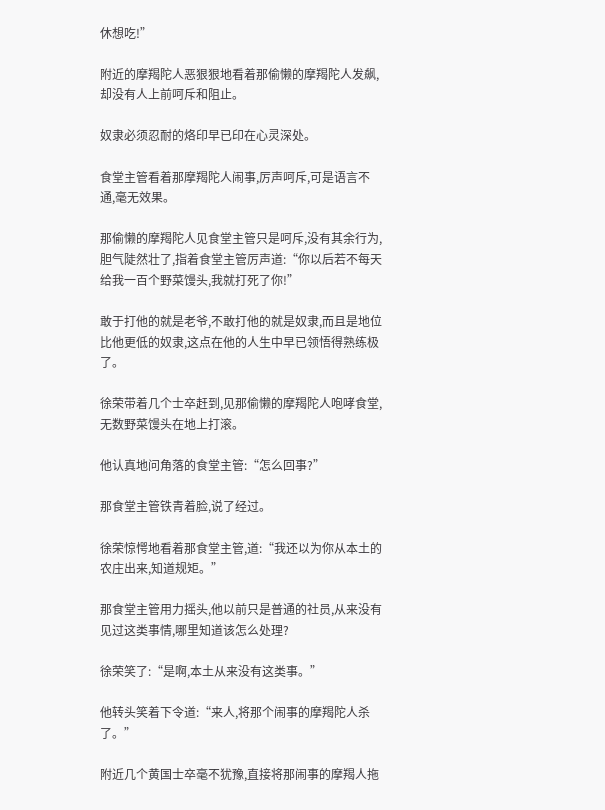休想吃!”

附近的摩羯陀人恶狠狠地看着那偷懒的摩羯陀人发飙,却没有人上前呵斥和阻止。

奴隶必须忍耐的烙印早已印在心灵深处。

食堂主管看着那摩羯陀人闹事,厉声呵斥,可是语言不通,毫无效果。

那偷懒的摩羯陀人见食堂主管只是呵斥,没有其余行为,胆气陡然壮了,指着食堂主管厉声道:“你以后若不每天给我一百个野菜馒头,我就打死了你!”

敢于打他的就是老爷,不敢打他的就是奴隶,而且是地位比他更低的奴隶,这点在他的人生中早已领悟得熟练极了。

徐荣带着几个士卒赶到,见那偷懒的摩羯陀人咆哮食堂,无数野菜馒头在地上打滚。

他认真地问角落的食堂主管:“怎么回事?”

那食堂主管铁青着脸,说了经过。

徐荣惊愕地看着那食堂主管,道:“我还以为你从本土的农庄出来,知道规矩。”

那食堂主管用力摇头,他以前只是普通的社员,从来没有见过这类事情,哪里知道该怎么处理?

徐荣笑了:“是啊,本土从来没有这类事。”

他转头笑着下令道:“来人,将那个闹事的摩羯陀人杀了。”

附近几个黄国士卒毫不犹豫,直接将那闹事的摩羯人拖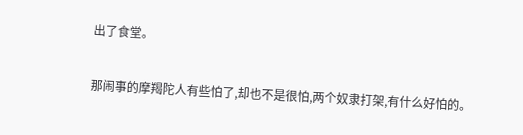出了食堂。

那闹事的摩羯陀人有些怕了,却也不是很怕,两个奴隶打架,有什么好怕的。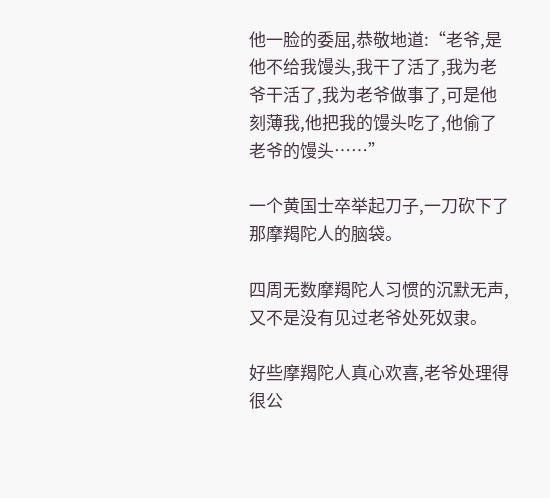他一脸的委屈,恭敬地道:“老爷,是他不给我馒头,我干了活了,我为老爷干活了,我为老爷做事了,可是他刻薄我,他把我的馒头吃了,他偷了老爷的馒头……”

一个黄国士卒举起刀子,一刀砍下了那摩羯陀人的脑袋。

四周无数摩羯陀人习惯的沉默无声,又不是没有见过老爷处死奴隶。

好些摩羯陀人真心欢喜,老爷处理得很公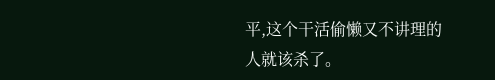平,这个干活偷懒又不讲理的人就该杀了。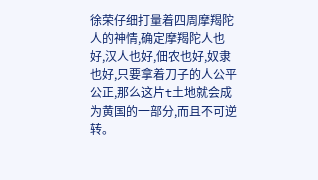徐荣仔细打量着四周摩羯陀人的神情,确定摩羯陀人也好,汉人也好,佃农也好,奴隶也好,只要拿着刀子的人公平公正,那么这片t土地就会成为黄国的一部分,而且不可逆转。